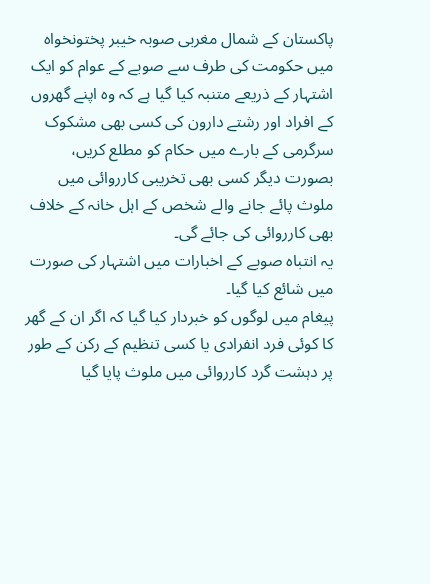پاکستان کے شمال مغربی صوبہ خیبر پختونخواہ میں حکومت کی طرف سے صوبے کے عوام کو ایک اشتہار کے ذریعے متنبہ کیا گیا ہے کہ وہ اپنے گھروں کے افراد اور رشتے دارون کی کسی بھی مشکوک سرگرمی کے بارے میں حکام کو مطلع کریں، بصورت دیگر کسی بھی تخریبی کارروائی میں ملوث پائے جانے والے شخص کے اہل خانہ کے خلاف بھی کارروائی کی جائے گی۔
یہ انتباہ صوبے کے اخبارات میں اشتہار کی صورت میں شائع کیا گیا۔
پیغام میں لوگوں کو خبردار کیا گیا کہ اگر ان کے گھر کا کوئی فرد انفرادی یا کسی تنظیم کے رکن کے طور پر دہشت گرد کارروائی میں ملوث پایا گیا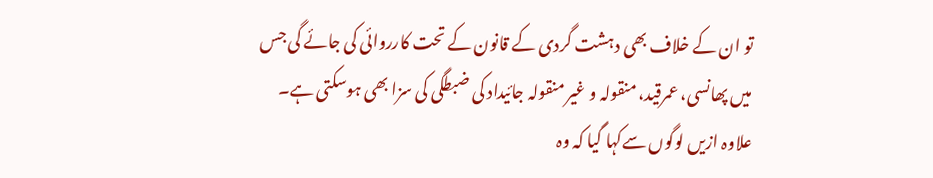تو ان کے خلاف بھی دہشت گردی کے قانون کے تحت کارروائی کی جائے گی جس میں پھانسی، عمرقید، منقولہ و غیر منقولہ جائیداد کی ضبطگی کی سزا بھی ہوسکتی ہے۔
علاوہ ازیں لوگوں سےکہا گیا کہ وہ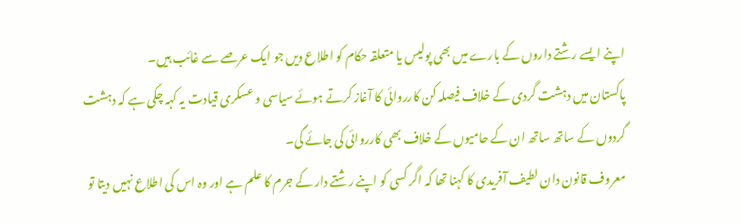اپنے ایسے رشتے داروں کے بارے میں بھی پولیس یا متعلقہ حکام کو اطلاع دیں جو ایک عرصے سے غائب ہیں۔
پاکستان میں دہشت گردی کے خلاف فیصلہ کن کارروائی کا آغاز کرتے ہوئے سیاسی و عسکری قیادت یہ کہہ چکی ہے کہ دہشت گردوں کے ساتھ ساتھ ان کے حامیوں کے خلاف بھی کارروائی کی جائے گی۔
معروف قانون دان لطیف آفریدی کا کہنا تھا کہ اگر کسی کو اپنے رشتے دار کے جرم کا علم ہے اور وہ اس کی اطلاع نہیں دیتا تو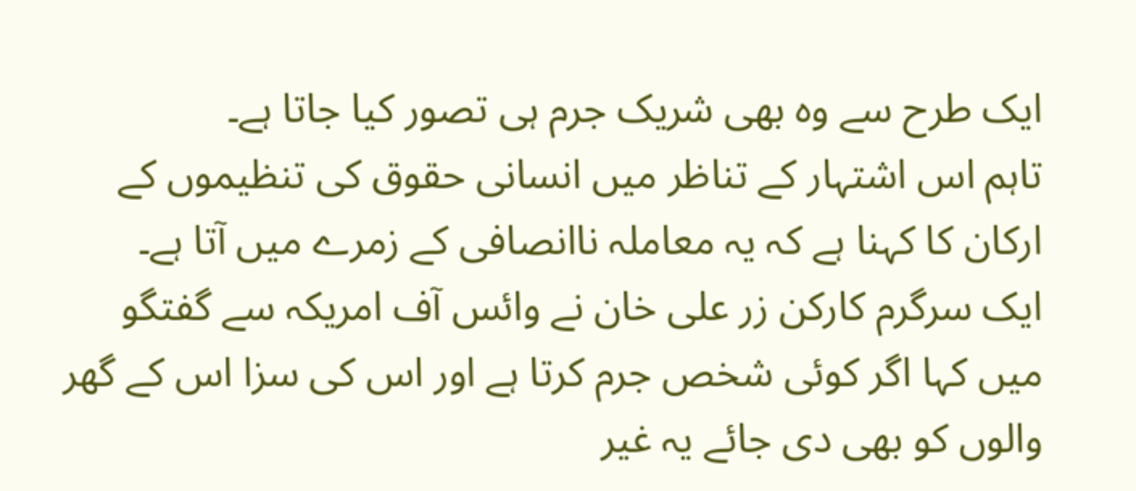ایک طرح سے وہ بھی شریک جرم ہی تصور کیا جاتا ہے۔
تاہم اس اشتہار کے تناظر میں انسانی حقوق کی تنظیموں کے ارکان کا کہنا ہے کہ یہ معاملہ ناانصافی کے زمرے میں آتا ہے۔
ایک سرگرم کارکن زر علی خان نے وائس آف امریکہ سے گفتگو میں کہا اگر کوئی شخص جرم کرتا ہے اور اس کی سزا اس کے گھر والوں کو بھی دی جائے یہ غیر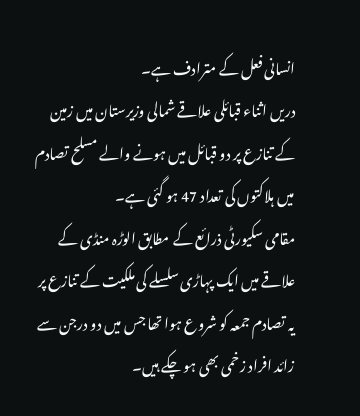انسانی فعل کے مترادف ہے۔
دریں اثناء قبائلی علاقے شمالی وزیرستان میں زمین کے تنازع پر دو قبائل میں ہونے والے مسلح تصادم میں ہلاکتوں کی تعداد 47 ہو گئی ہے۔
مقامی سکیورٹی ذرائع کے مطابق الوڑہ منڈی کے علاقے میں ایک پہاڑی سلسلے کی ملکیت کے تنازع پر یہ تصادم جمعہ کو شروع ہوا تھا جس میں دو درجن سے زائد افراد زخمی بھی ہو چکے ہیں۔